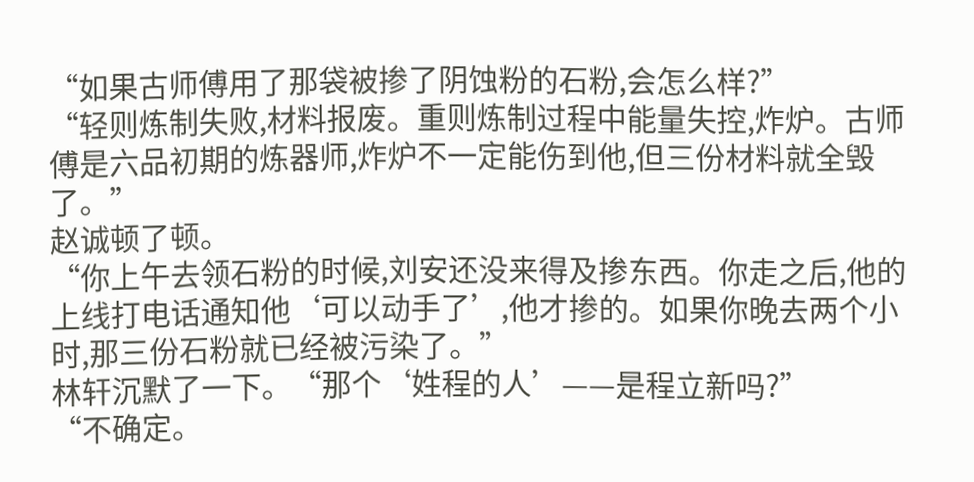“如果古师傅用了那袋被掺了阴蚀粉的石粉,会怎么样?”
“轻则炼制失败,材料报废。重则炼制过程中能量失控,炸炉。古师傅是六品初期的炼器师,炸炉不一定能伤到他,但三份材料就全毁了。”
赵诚顿了顿。
“你上午去领石粉的时候,刘安还没来得及掺东西。你走之后,他的上线打电话通知他‘可以动手了’,他才掺的。如果你晚去两个小时,那三份石粉就已经被污染了。”
林轩沉默了一下。“那个‘姓程的人’——是程立新吗?”
“不确定。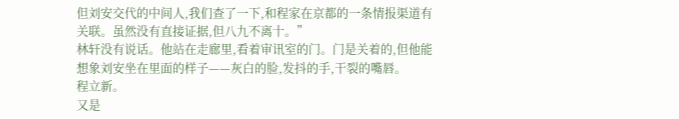但刘安交代的中间人,我们查了一下,和程家在京都的一条情报渠道有关联。虽然没有直接证据,但八九不离十。”
林轩没有说话。他站在走廊里,看着审讯室的门。门是关着的,但他能想象刘安坐在里面的样子——灰白的脸,发抖的手,干裂的嘴唇。
程立新。
又是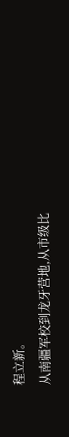程立新。
从南疆军校到龙牙营地,从市级比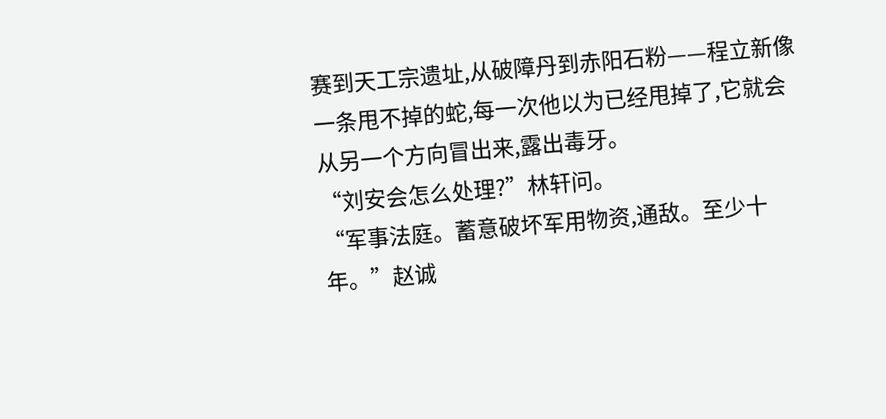赛到天工宗遗址,从破障丹到赤阳石粉——程立新像一条甩不掉的蛇,每一次他以为已经甩掉了,它就会从另一个方向冒出来,露出毒牙。
“刘安会怎么处理?”林轩问。
“军事法庭。蓄意破坏军用物资,通敌。至少十年。”赵诚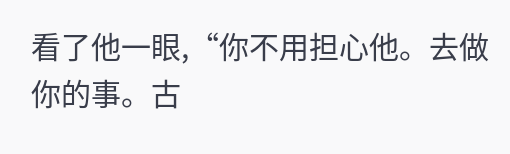看了他一眼,“你不用担心他。去做你的事。古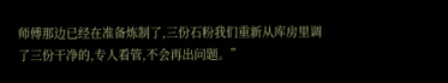师傅那边已经在准备炼制了,三份石粉我们重新从库房里调了三份干净的,专人看管,不会再出问题。”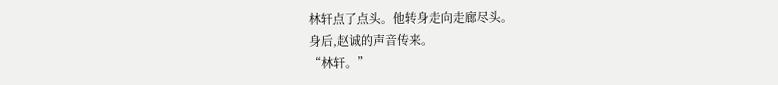林轩点了点头。他转身走向走廊尽头。
身后,赵诚的声音传来。
“林轩。”